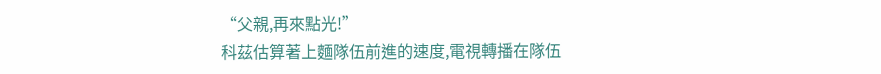“父親,再來點光!”
科茲估算著上麵隊伍前進的速度,電視轉播在隊伍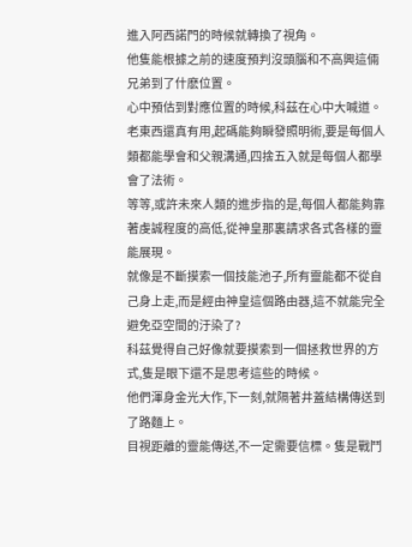進入阿西諾門的時候就轉換了視角。
他隻能根據之前的速度預判沒頭腦和不高興這倆兄弟到了什麽位置。
心中預估到對應位置的時候,科茲在心中大喊道。
老東西還真有用,起碼能夠瞬發照明術,要是每個人類都能學會和父親溝通,四捨五入就是每個人都學會了法術。
等等,或許未來人類的進步指的是,每個人都能夠靠著虔誠程度的高低,從神皇那裏請求各式各樣的靈能展現。
就像是不斷摸索一個技能池子,所有靈能都不從自己身上走,而是經由神皇這個路由器,這不就能完全避免亞空間的汙染了?
科茲覺得自己好像就要摸索到一個拯救世界的方式,隻是眼下還不是思考這些的時候。
他們渾身金光大作,下一刻,就隔著井蓋結構傳送到了路麵上。
目視距離的靈能傳送,不一定需要信標。隻是戰鬥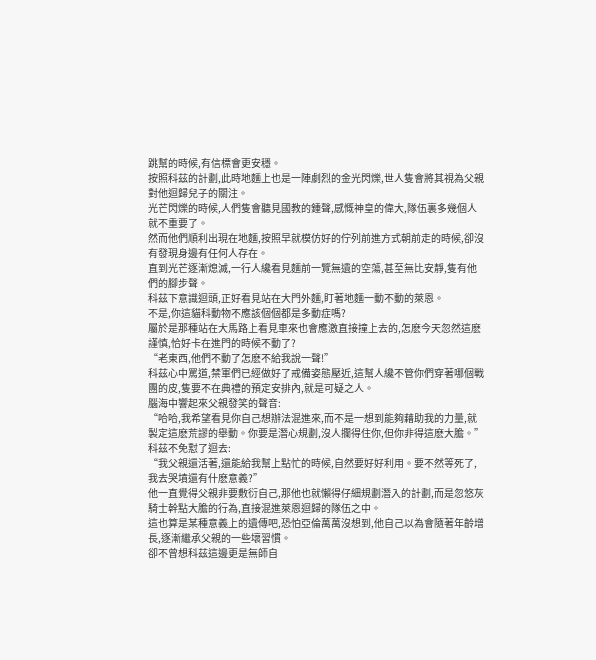跳幫的時候,有信標會更安穩。
按照科茲的計劃,此時地麵上也是一陣劇烈的金光閃爍,世人隻會將其視為父親對他迴歸兒子的關注。
光芒閃爍的時候,人們隻會聽見國教的鍾聲,感慨神皇的偉大,隊伍裏多幾個人就不重要了。
然而他們順利出現在地麵,按照早就模仿好的佇列前進方式朝前走的時候,卻沒有發現身邊有任何人存在。
直到光芒逐漸熄滅,一行人纔看見麵前一覽無遺的空蕩,甚至無比安靜,隻有他們的腳步聲。
科茲下意識迴頭,正好看見站在大門外麵,盯著地麵一動不動的萊恩。
不是,你這貓科動物不應該個個都是多動症嗎?
屬於是那種站在大馬路上看見車來也會應激直接撞上去的,怎麽今天忽然這麽謹慎,恰好卡在進門的時候不動了?
“老東西,他們不動了怎麽不給我說一聲!”
科茲心中罵道,禁軍們已經做好了戒備姿態壓近,這幫人纔不管你們穿著哪個戰團的皮,隻要不在典禮的預定安排內,就是可疑之人。
腦海中響起來父親發笑的聲音:
“哈哈,我希望看見你自己想辦法混進來,而不是一想到能夠藉助我的力量,就製定這麽荒謬的舉動。你要是潛心規劃,沒人攔得住你,但你非得這麽大膽。”
科茲不免懟了迴去:
“我父親還活著,還能給我幫上點忙的時候,自然要好好利用。要不然等死了,我去哭墳還有什麽意義?”
他一直覺得父親非要敷衍自己,那他也就懶得仔細規劃潛入的計劃,而是忽悠灰騎士幹點大膽的行為,直接混進萊恩迴歸的隊伍之中。
這也算是某種意義上的遺傳吧,恐怕亞倫萬萬沒想到,他自己以為會隨著年齡增長,逐漸繼承父親的一些壞習慣。
卻不曾想科茲這邊更是無師自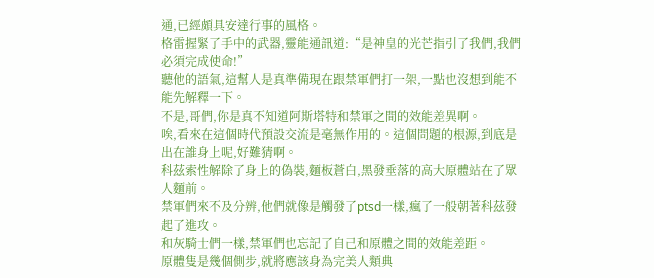通,已經頗具安達行事的風格。
格雷握緊了手中的武器,靈能通訊道:“是神皇的光芒指引了我們,我們必須完成使命!”
聽他的語氣,這幫人是真準備現在跟禁軍們打一架,一點也沒想到能不能先解釋一下。
不是,哥們,你是真不知道阿斯塔特和禁軍之間的效能差異啊。
唉,看來在這個時代預設交流是毫無作用的。這個問題的根源,到底是出在誰身上呢,好難猜啊。
科茲索性解除了身上的偽裝,麵板蒼白,黑發垂落的高大原體站在了眾人麵前。
禁軍們來不及分辨,他們就像是觸發了ptsd一樣,瘋了一般朝著科茲發起了進攻。
和灰騎士們一樣,禁軍們也忘記了自己和原體之間的效能差距。
原體隻是幾個側步,就將應該身為完美人類典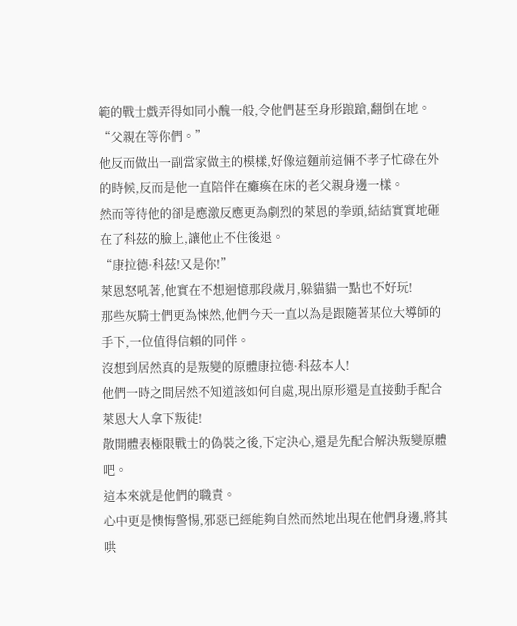範的戰士戲弄得如同小醜一般,令他們甚至身形踉蹌,翻倒在地。
“父親在等你們。”
他反而做出一副當家做主的模樣,好像這麵前這倆不孝子忙碌在外的時候,反而是他一直陪伴在癱瘓在床的老父親身邊一樣。
然而等待他的卻是應激反應更為劇烈的萊恩的拳頭,結結實實地砸在了科茲的臉上,讓他止不住後退。
“康拉德·科茲!又是你!”
萊恩怒吼著,他實在不想迴憶那段歲月,躲貓貓一點也不好玩!
那些灰騎士們更為悚然,他們今天一直以為是跟隨著某位大導師的手下,一位值得信賴的同伴。
沒想到居然真的是叛變的原體康拉德·科茲本人!
他們一時之間居然不知道該如何自處,現出原形還是直接動手配合萊恩大人拿下叛徒!
散開體表極限戰士的偽裝之後,下定決心,還是先配合解決叛變原體吧。
這本來就是他們的職責。
心中更是懊悔警惕,邪惡已經能夠自然而然地出現在他們身邊,將其哄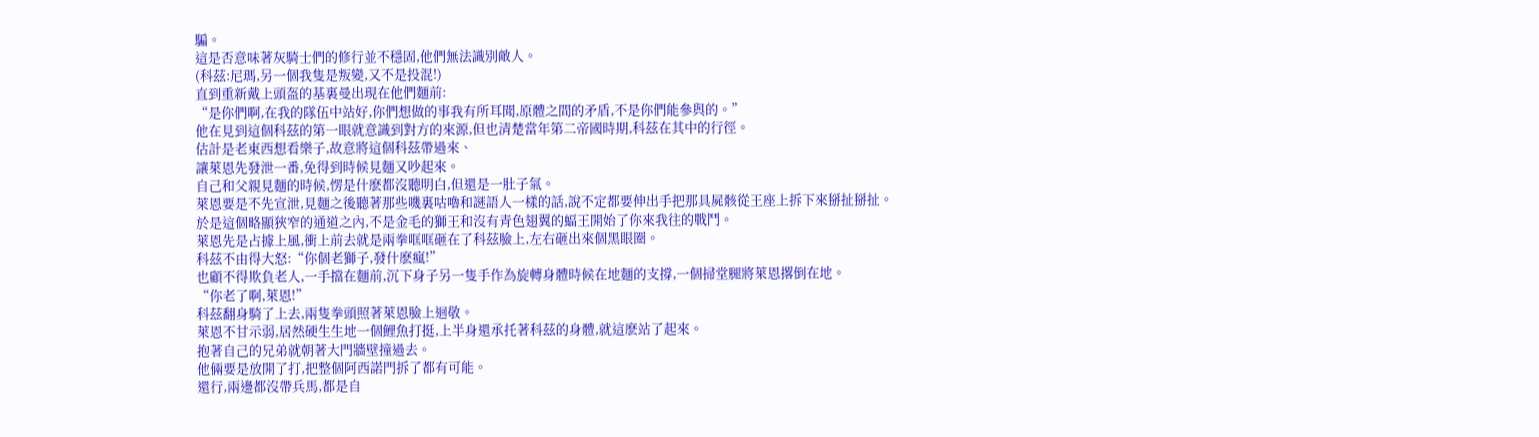騙。
這是否意味著灰騎士們的修行並不穩固,他們無法識別敵人。
(科茲:尼瑪,另一個我隻是叛變,又不是投混!)
直到重新戴上頭盔的基裏曼出現在他們麵前:
“是你們啊,在我的隊伍中站好,你們想做的事我有所耳聞,原體之間的矛盾,不是你們能參與的。”
他在見到這個科茲的第一眼就意識到對方的來源,但也清楚當年第二帝國時期,科茲在其中的行徑。
估計是老東西想看樂子,故意將這個科茲帶過來、
讓萊恩先發泄一番,免得到時候見麵又吵起來。
自己和父親見麵的時候,愣是什麽都沒聽明白,但還是一肚子氣。
萊恩要是不先宣泄,見麵之後聽著那些嘰裏咕嚕和謎語人一樣的話,說不定都要伸出手把那具屍骸從王座上拆下來掰扯掰扯。
於是這個略顯狹窄的通道之內,不是金毛的獅王和沒有青色翅翼的蝠王開始了你來我往的戰鬥。
萊恩先是占據上風,衝上前去就是兩拳哐哐砸在了科茲臉上,左右砸出來個黑眼圈。
科茲不由得大怒:“你個老獅子,發什麽瘋!”
也顧不得欺負老人,一手擋在麵前,沉下身子另一隻手作為旋轉身體時候在地麵的支撐,一個掃堂腿將萊恩撂倒在地。
“你老了啊,萊恩!”
科茲翻身騎了上去,兩隻拳頭照著萊恩臉上迴敬。
萊恩不甘示弱,居然硬生生地一個鯉魚打挺,上半身還承托著科茲的身體,就這麽站了起來。
抱著自己的兄弟就朝著大門牆壁撞過去。
他倆要是放開了打,把整個阿西諾門拆了都有可能。
還行,兩邊都沒帶兵馬,都是自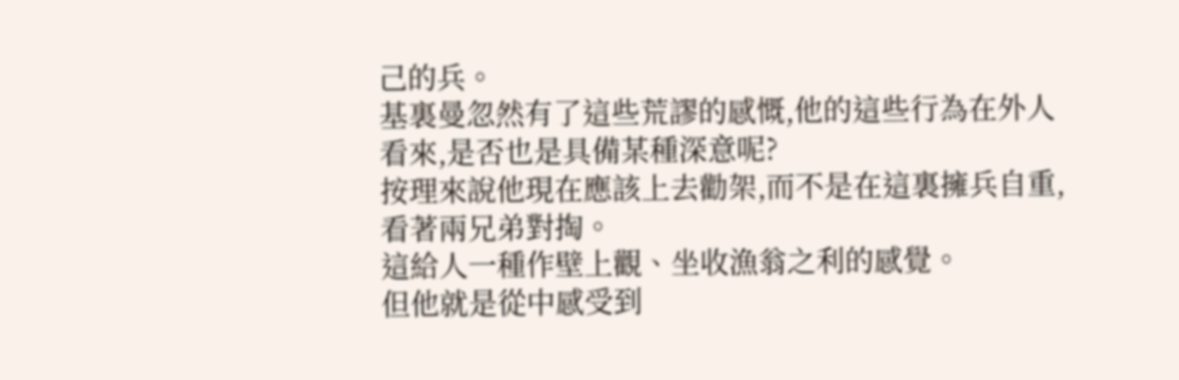己的兵。
基裏曼忽然有了這些荒謬的感慨,他的這些行為在外人看來,是否也是具備某種深意呢?
按理來說他現在應該上去勸架,而不是在這裏擁兵自重,看著兩兄弟對掏。
這給人一種作壁上觀、坐收漁翁之利的感覺。
但他就是從中感受到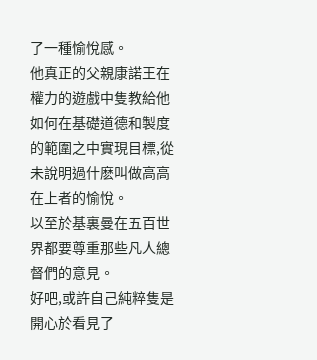了一種愉悅感。
他真正的父親康諾王在權力的遊戲中隻教給他如何在基礎道德和製度的範圍之中實現目標,從未說明過什麽叫做高高在上者的愉悅。
以至於基裏曼在五百世界都要尊重那些凡人總督們的意見。
好吧,或許自己純粹隻是開心於看見了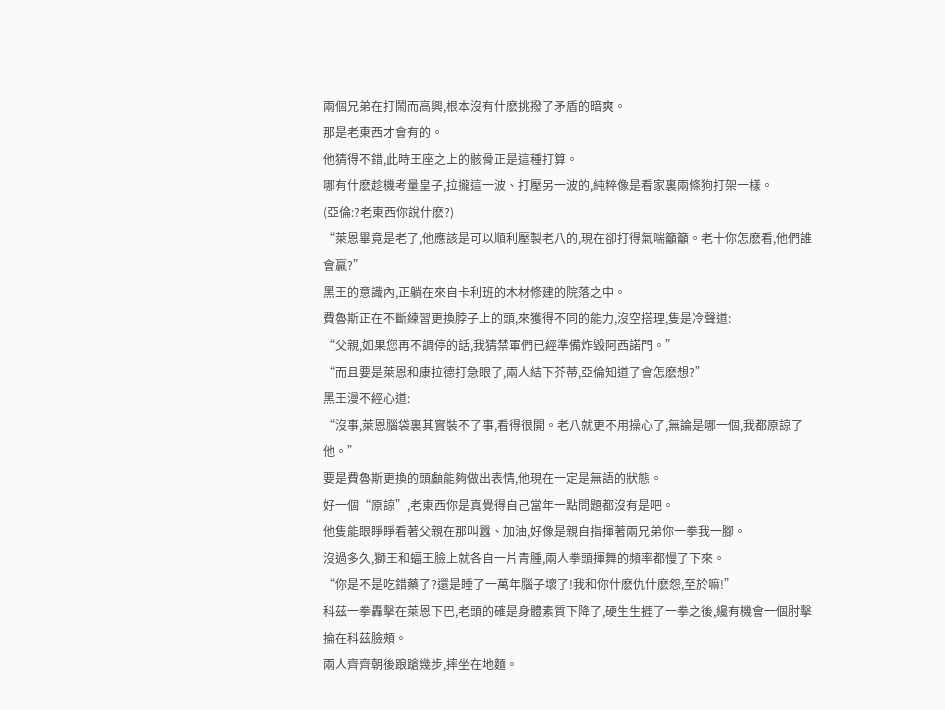兩個兄弟在打鬧而高興,根本沒有什麽挑撥了矛盾的暗爽。
那是老東西才會有的。
他猜得不錯,此時王座之上的骸骨正是這種打算。
哪有什麽趁機考量皇子,拉攏這一波、打壓另一波的,純粹像是看家裏兩條狗打架一樣。
(亞倫:?老東西你說什麽?)
“萊恩畢竟是老了,他應該是可以順利壓製老八的,現在卻打得氣喘籲籲。老十你怎麽看,他們誰會贏?”
黑王的意識內,正躺在來自卡利班的木材修建的院落之中。
費魯斯正在不斷練習更換脖子上的頭,來獲得不同的能力,沒空搭理,隻是冷聲道:
“父親,如果您再不調停的話,我猜禁軍們已經準備炸毀阿西諾門。”
“而且要是萊恩和康拉德打急眼了,兩人結下芥蒂,亞倫知道了會怎麽想?”
黑王漫不經心道:
“沒事,萊恩腦袋裏其實裝不了事,看得很開。老八就更不用操心了,無論是哪一個,我都原諒了他。”
要是費魯斯更換的頭顱能夠做出表情,他現在一定是無語的狀態。
好一個“原諒”,老東西你是真覺得自己當年一點問題都沒有是吧。
他隻能眼睜睜看著父親在那叫囂、加油,好像是親自指揮著兩兄弟你一拳我一腳。
沒過多久,獅王和蝠王臉上就各自一片青腫,兩人拳頭揮舞的頻率都慢了下來。
“你是不是吃錯藥了?還是睡了一萬年腦子壞了!我和你什麽仇什麽怨,至於嘛!”
科茲一拳轟擊在萊恩下巴,老頭的確是身體素質下降了,硬生生捱了一拳之後,纔有機會一個肘擊掄在科茲臉頰。
兩人齊齊朝後踉蹌幾步,摔坐在地麵。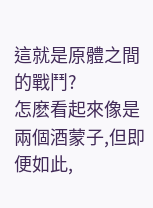這就是原體之間的戰鬥?
怎麽看起來像是兩個酒蒙子,但即便如此,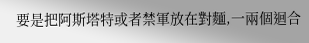要是把阿斯塔特或者禁軍放在對麵,一兩個迴合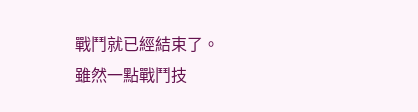戰鬥就已經結束了。
雖然一點戰鬥技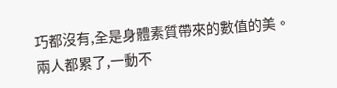巧都沒有,全是身體素質帶來的數值的美。
兩人都累了,一動不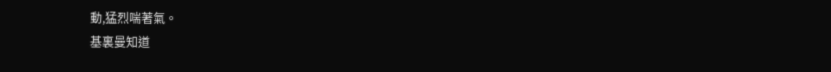動,猛烈喘著氣。
基裏曼知道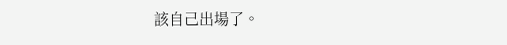該自己出場了。